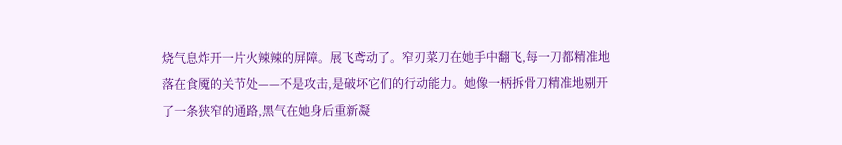烧气息炸开一片火辣辣的屏障。展飞鸢动了。窄刃菜刀在她手中翻飞,每一刀都精准地落在食魇的关节处——不是攻击,是破坏它们的行动能力。她像一柄拆骨刀精准地剔开了一条狭窄的通路,黑气在她身后重新凝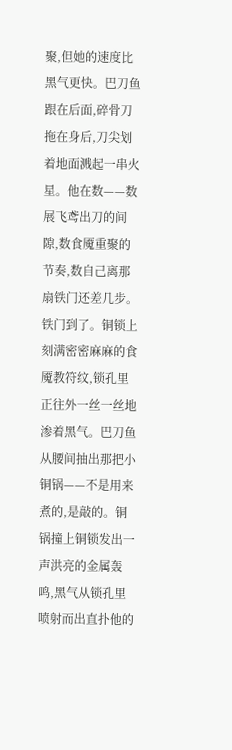聚,但她的速度比黑气更快。巴刀鱼跟在后面,碎骨刀拖在身后,刀尖划着地面溅起一串火星。他在数——数展飞鸢出刀的间隙,数食魇重聚的节奏,数自己离那扇铁门还差几步。
铁门到了。铜锁上刻满密密麻麻的食魇教符纹,锁孔里正往外一丝一丝地渗着黑气。巴刀鱼从腰间抽出那把小铜锅——不是用来煮的,是敲的。铜锅撞上铜锁发出一声洪亮的金属轰鸣,黑气从锁孔里喷射而出直扑他的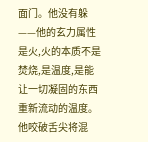面门。他没有躲——他的玄力属性是火,火的本质不是焚烧,是温度,是能让一切凝固的东西重新流动的温度。他咬破舌尖将混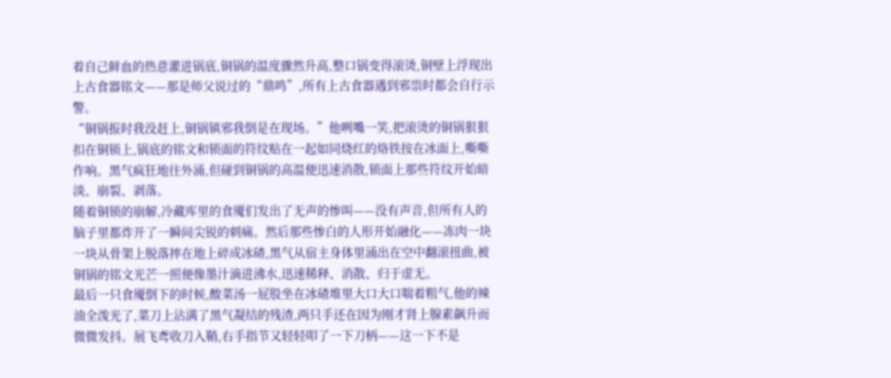着自己鲜血的热意灌进锅底,铜锅的温度骤然升高,整口锅变得滚烫,铜壁上浮现出上古食器铭文——那是师父说过的“鼎鸣”,所有上古食器遇到邪祟时都会自行示警。
“铜锅报时我没赶上,铜锅镇邪我倒是在现场。”他咧嘴一笑,把滚烫的铜锅狠狠扣在铜锁上,锅底的铭文和锁面的符纹贴在一起如同烧红的烙铁按在冰面上,嘶嘶作响。黑气疯狂地往外涌,但碰到铜锅的高温便迅速消散,锁面上那些符纹开始暗淡、崩裂、剥落。
随着铜锁的崩解,冷藏库里的食魇们发出了无声的惨叫——没有声音,但所有人的脑子里都炸开了一瞬间尖锐的刺痛。然后那些惨白的人形开始融化——冻肉一块一块从骨架上脱落摔在地上碎成冰碴,黑气从宿主身体里涌出在空中翻滚扭曲,被铜锅的铭文光芒一照便像墨汁滴进沸水,迅速稀释、消散、归于虚无。
最后一只食魇倒下的时候,酸菜汤一屁股坐在冰碴堆里大口大口喘着粗气,他的辣油全泼光了,菜刀上沾满了黑气凝结的残渣,两只手还在因为刚才肾上腺素飙升而微微发抖。展飞鸢收刀入鞘,右手指节又轻轻叩了一下刀柄——这一下不是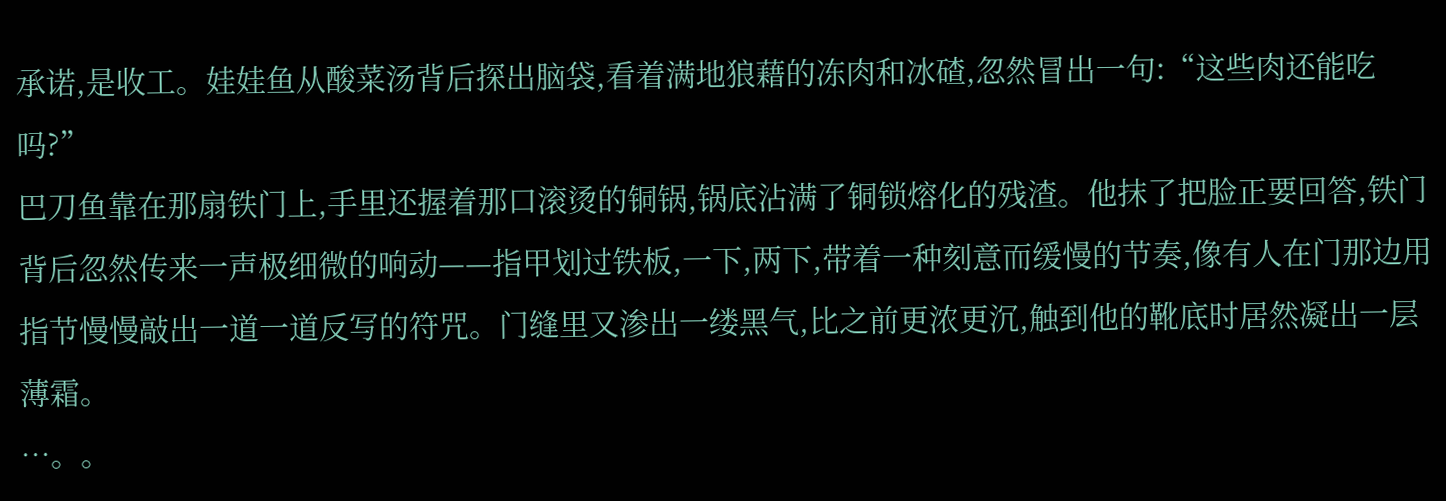承诺,是收工。娃娃鱼从酸菜汤背后探出脑袋,看着满地狼藉的冻肉和冰碴,忽然冒出一句:“这些肉还能吃吗?”
巴刀鱼靠在那扇铁门上,手里还握着那口滚烫的铜锅,锅底沾满了铜锁熔化的残渣。他抹了把脸正要回答,铁门背后忽然传来一声极细微的响动——指甲划过铁板,一下,两下,带着一种刻意而缓慢的节奏,像有人在门那边用指节慢慢敲出一道一道反写的符咒。门缝里又渗出一缕黑气,比之前更浓更沉,触到他的靴底时居然凝出一层薄霜。
…。。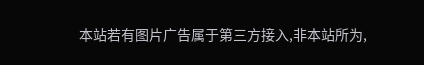本站若有图片广告属于第三方接入,非本站所为,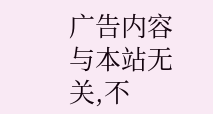广告内容与本站无关,不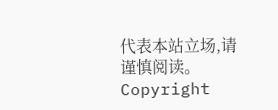代表本站立场,请谨慎阅读。
Copyright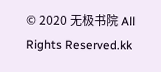© 2020 无极书院 All Rights Reserved.kk